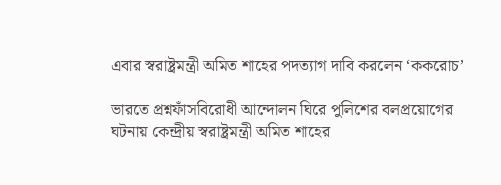এবার স্বরাষ্ট্রমন্ত্রী অমিত শাহের পদত্যাগ দাবি করলেন ‘ককরোচ’

ভারতে প্রশ্নফাঁসবিরোধী আন্দোলন ঘিরে পুলিশের বলপ্রয়োগের ঘটনায় কেন্দ্রীয় স্বরাষ্ট্রমন্ত্রী অমিত শাহের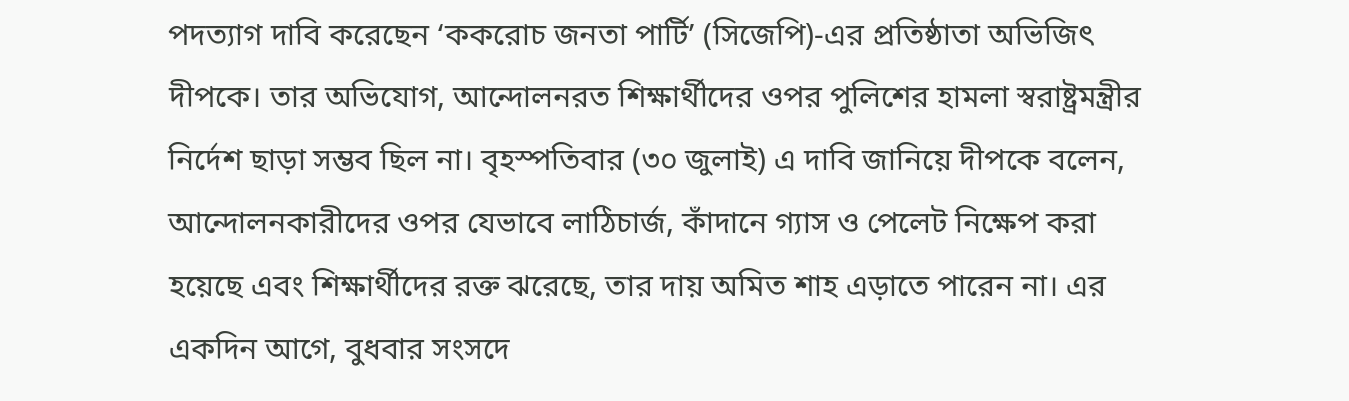পদত্যাগ দাবি করেছেন ‘ককরোচ জনতা পার্টি’ (সিজেপি)-এর প্রতিষ্ঠাতা অভিজিৎ দীপকে। তার অভিযোগ, আন্দোলনরত শিক্ষার্থীদের ওপর পুলিশের হামলা স্বরাষ্ট্রমন্ত্রীর নির্দেশ ছাড়া সম্ভব ছিল না। বৃহস্পতিবার (৩০ জুলাই) এ দাবি জানিয়ে দীপকে বলেন, আন্দোলনকারীদের ওপর যেভাবে লাঠিচার্জ, কাঁদানে গ্যাস ও পেলেট নিক্ষেপ করা হয়েছে এবং শিক্ষার্থীদের রক্ত ঝরেছে, তার দায় অমিত শাহ এড়াতে পারেন না। এর একদিন আগে, বুধবার সংসদে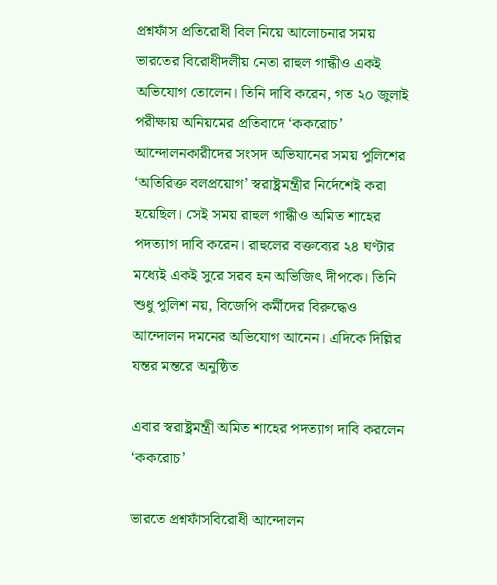প্রশ্নফাঁস প্রতিরোধী বিল নিয়ে আলোচনার সময় ভারতের বিরোধীদলীয় নেতা রাহুল গান্ধীও একই অভিযোগ তোলেন। তিনি দাবি করেন, গত ২০ জুলাই পরীক্ষায় অনিয়মের প্রতিবাদে ‘ককরোচ’ আন্দোলনকারীদের সংসদ অভিযানের সময় পুলিশের ‘অতিরিক্ত বলপ্রয়োগ’ স্বরাষ্ট্রমন্ত্রীর নির্দেশেই করা হয়েছিল। সেই সময় রাহুল গান্ধীও অমিত শাহের পদত্যাগ দাবি করেন। রাহুলের বক্তব্যের ২৪ ঘণ্টার মধ্যেই একই সুরে সরব হন অভিজিৎ দীপকে। তিনি শুধু পুলিশ নয়, বিজেপি কর্মীদের বিরুদ্ধেও আন্দোলন দমনের অভিযোগ আনেন। এদিকে দিল্লির যন্তর মন্তরে অনুষ্ঠিত

এবার স্বরাষ্ট্রমন্ত্রী অমিত শাহের পদত্যাগ দাবি করলেন ‘ককরোচ’

ভারতে প্রশ্নফাঁসবিরোধী আন্দোলন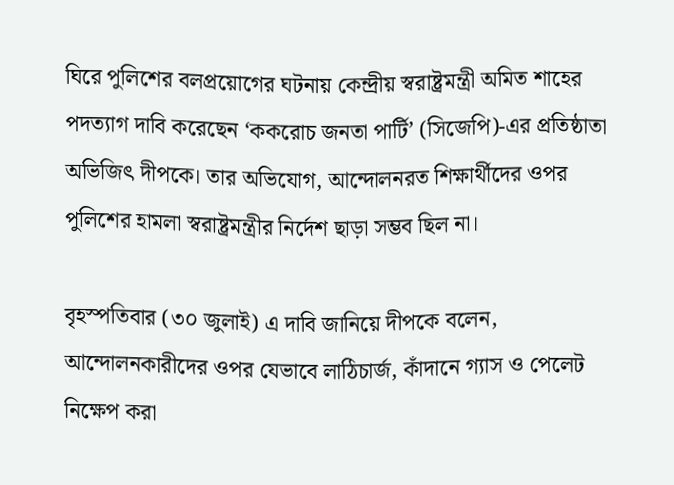ঘিরে পুলিশের বলপ্রয়োগের ঘটনায় কেন্দ্রীয় স্বরাষ্ট্রমন্ত্রী অমিত শাহের পদত্যাগ দাবি করেছেন ‘ককরোচ জনতা পার্টি’ (সিজেপি)-এর প্রতিষ্ঠাতা অভিজিৎ দীপকে। তার অভিযোগ, আন্দোলনরত শিক্ষার্থীদের ওপর পুলিশের হামলা স্বরাষ্ট্রমন্ত্রীর নির্দেশ ছাড়া সম্ভব ছিল না।

বৃহস্পতিবার (৩০ জুলাই) এ দাবি জানিয়ে দীপকে বলেন, আন্দোলনকারীদের ওপর যেভাবে লাঠিচার্জ, কাঁদানে গ্যাস ও পেলেট নিক্ষেপ করা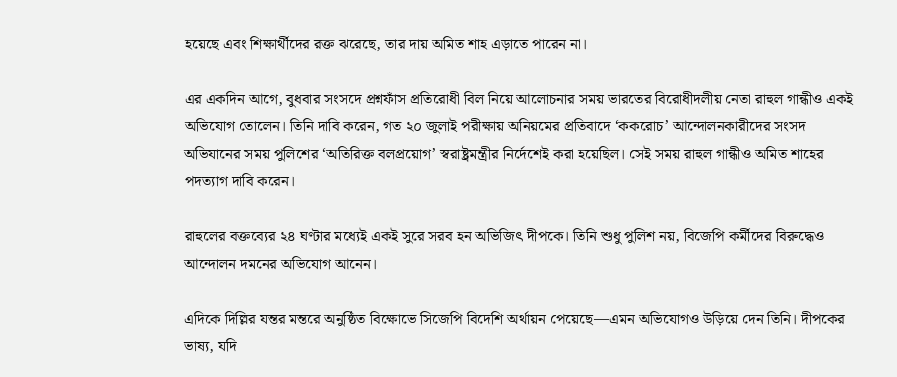হয়েছে এবং শিক্ষার্থীদের রক্ত ঝরেছে, তার দায় অমিত শাহ এড়াতে পারেন না।

এর একদিন আগে, বুধবার সংসদে প্রশ্নফাঁস প্রতিরোধী বিল নিয়ে আলোচনার সময় ভারতের বিরোধীদলীয় নেতা রাহুল গান্ধীও একই অভিযোগ তোলেন। তিনি দাবি করেন, গত ২০ জুলাই পরীক্ষায় অনিয়মের প্রতিবাদে ‘ককরোচ’ আন্দোলনকারীদের সংসদ অভিযানের সময় পুলিশের ‘অতিরিক্ত বলপ্রয়োগ’ স্বরাষ্ট্রমন্ত্রীর নির্দেশেই করা হয়েছিল। সেই সময় রাহুল গান্ধীও অমিত শাহের পদত্যাগ দাবি করেন।

রাহুলের বক্তব্যের ২৪ ঘণ্টার মধ্যেই একই সুরে সরব হন অভিজিৎ দীপকে। তিনি শুধু পুলিশ নয়, বিজেপি কর্মীদের বিরুদ্ধেও আন্দোলন দমনের অভিযোগ আনেন।

এদিকে দিল্লির যন্তর মন্তরে অনুষ্ঠিত বিক্ষোভে সিজেপি বিদেশি অর্থায়ন পেয়েছে—এমন অভিযোগও উড়িয়ে দেন তিনি। দীপকের ভাষ্য, যদি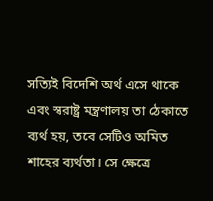সত্যিই বিদেশি অর্থ এসে থাকে এবং স্বরাষ্ট্র মন্ত্রণালয় তা ঠেকাতে ব্যর্থ হয়, তবে সেটিও অমিত শাহের ব্যর্থতা। সে ক্ষেত্রে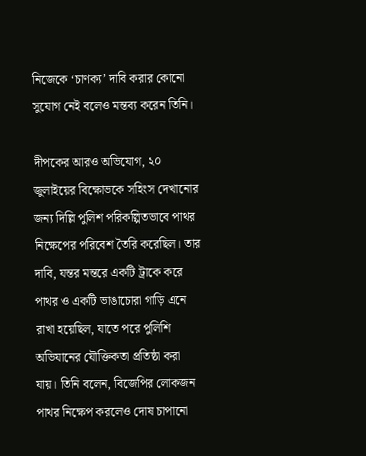নিজেকে ‘চাণক্য’ দাবি করার কোনো সুযোগ নেই বলেও মন্তব্য করেন তিনি।

দীপকের আরও অভিযোগ, ২০ জুলাইয়ের বিক্ষোভকে সহিংস দেখানোর জন্য দিল্লি পুলিশ পরিকল্পিতভাবে পাথর নিক্ষেপের পরিবেশ তৈরি করেছিল। তার দাবি, যন্তর মন্তরে একটি ট্রাকে করে পাথর ও একটি ভাঙাচোরা গাড়ি এনে রাখা হয়েছিল, যাতে পরে পুলিশি অভিযানের যৌক্তিকতা প্রতিষ্ঠা করা যায়। তিনি বলেন, বিজেপির লোকজন পাথর নিক্ষেপ করলেও দোষ চাপানো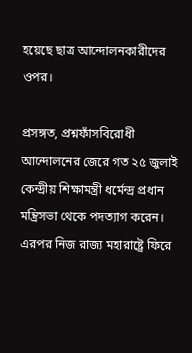হয়েছে ছাত্র আন্দোলনকারীদের ওপর।

প্রসঙ্গত, প্রশ্নফাঁসবিরোধী আন্দোলনের জেরে গত ২৫ জুলাই কেন্দ্রীয় শিক্ষামন্ত্রী ধর্মেন্দ্র প্রধান মন্ত্রিসভা থেকে পদত্যাগ করেন। এরপর নিজ রাজ্য মহারাষ্ট্রে ফিরে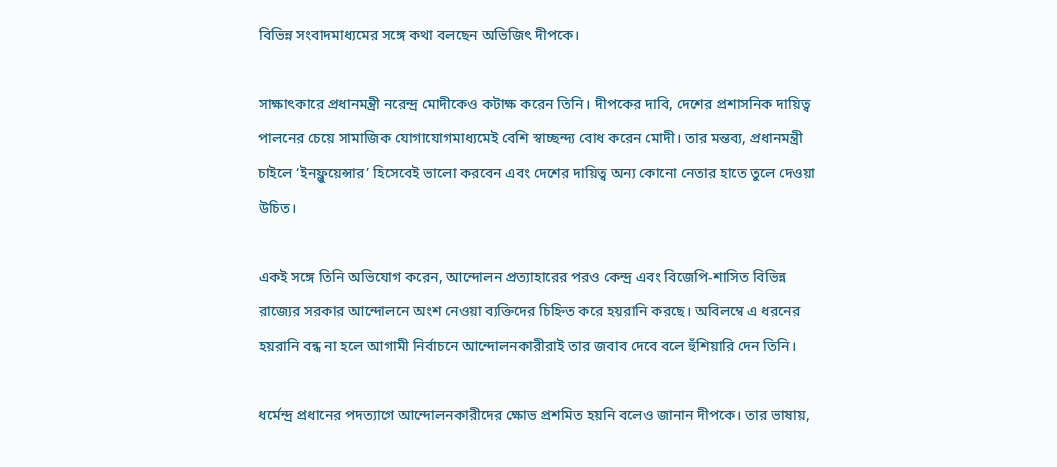বিভিন্ন সংবাদমাধ্যমের সঙ্গে কথা বলছেন অভিজিৎ দীপকে।

সাক্ষাৎকারে প্রধানমন্ত্রী নরেন্দ্র মোদীকেও কটাক্ষ করেন তিনি। দীপকের দাবি, দেশের প্রশাসনিক দায়িত্ব পালনের চেয়ে সামাজিক যোগাযোগমাধ্যমেই বেশি স্বাচ্ছন্দ্য বোধ করেন মোদী। তার মন্তব্য, প্রধানমন্ত্রী চাইলে ‘ইনফ্লুয়েন্সার’ হিসেবেই ভালো করবেন এবং দেশের দায়িত্ব অন্য কোনো নেতার হাতে তুলে দেওয়া উচিত।

একই সঙ্গে তিনি অভিযোগ করেন, আন্দোলন প্রত্যাহারের পরও কেন্দ্র এবং বিজেপি-শাসিত বিভিন্ন রাজ্যের সরকার আন্দোলনে অংশ নেওয়া ব্যক্তিদের চিহ্নিত করে হয়রানি করছে। অবিলম্বে এ ধরনের হয়রানি বন্ধ না হলে আগামী নির্বাচনে আন্দোলনকারীরাই তার জবাব দেবে বলে হুঁশিয়ারি দেন তিনি।

ধর্মেন্দ্র প্রধানের পদত্যাগে আন্দোলনকারীদের ক্ষোভ প্রশমিত হয়নি বলেও জানান দীপকে। তার ভাষায়,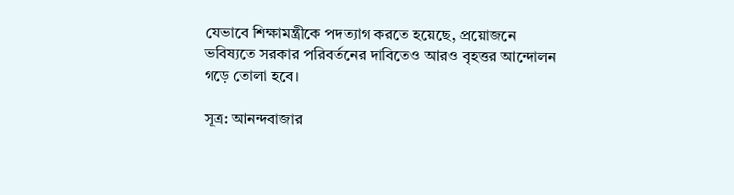যেভাবে শিক্ষামন্ত্রীকে পদত্যাগ করতে হয়েছে, প্রয়োজনে ভবিষ্যতে সরকার পরিবর্তনের দাবিতেও আরও বৃহত্তর আন্দোলন গড়ে তোলা হবে।

সূত্র: আনন্দবাজার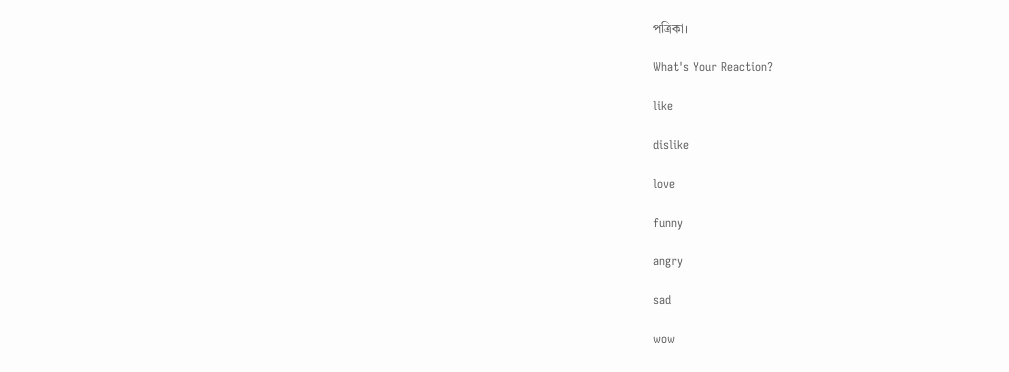পত্রিকা।

What's Your Reaction?

like

dislike

love

funny

angry

sad

wow